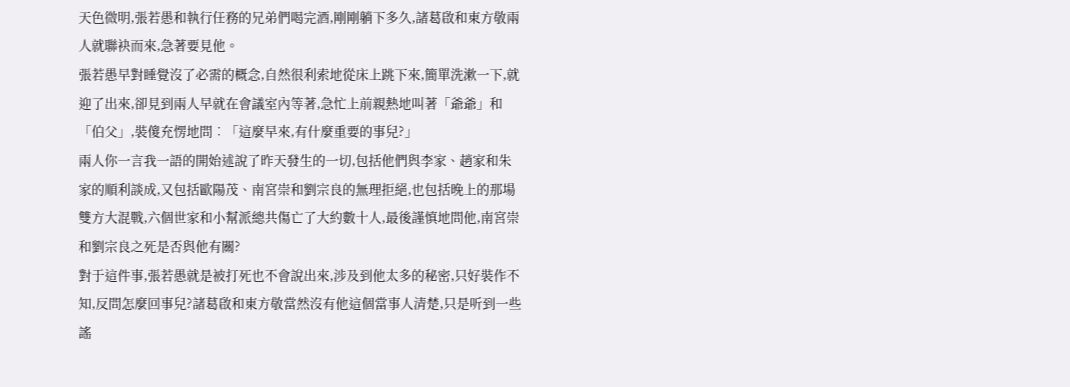天色微明,張若愚和執行任務的兄弟們喝完酒,剛剛躺下多久,諸葛啟和東方敬兩人就聯袂而來,急著要見他。
張若愚早對睡覺沒了必需的概念,自然很利索地從床上跳下來,簡單洗漱一下,就迎了出來,卻見到兩人早就在會議室內等著,急忙上前親熱地叫著「爺爺」和「伯父」,裝傻充愣地問︰「這麼早來,有什麼重要的事兒?」
兩人你一言我一語的開始述說了昨天發生的一切,包括他們與李家、趙家和朱家的順利談成,又包括歐陽茂、南宮崇和劉宗良的無理拒絕,也包括晚上的那場雙方大混戰,六個世家和小幫派總共傷亡了大約數十人,最後謹慎地問他,南宮崇和劉宗良之死是否與他有關?
對于這件事,張若愚就是被打死也不會說出來,涉及到他太多的秘密,只好裝作不知,反問怎麼回事兒?諸葛啟和東方敬當然沒有他這個當事人清楚,只是听到一些謠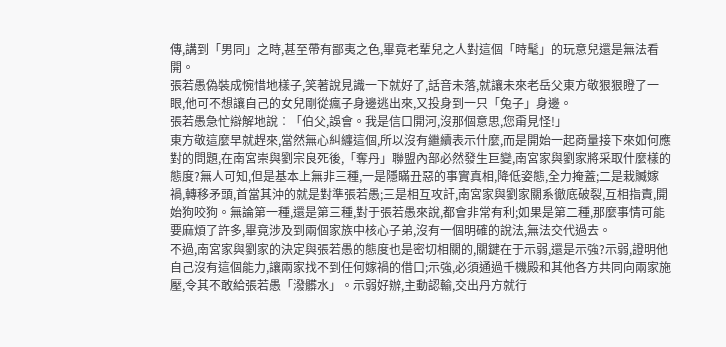傳,講到「男同」之時,甚至帶有鄙夷之色,畢竟老輩兒之人對這個「時髦」的玩意兒還是無法看開。
張若愚偽裝成惋惜地樣子,笑著說見識一下就好了,話音未落,就讓未來老岳父東方敬狠狠瞪了一眼,他可不想讓自己的女兒剛從瘋子身邊逃出來,又投身到一只「兔子」身邊。
張若愚急忙辯解地說︰「伯父,誤會。我是信口開河,沒那個意思,您甭見怪!」
東方敬這麼早就趕來,當然無心糾纏這個,所以沒有繼續表示什麼,而是開始一起商量接下來如何應對的問題,在南宮崇與劉宗良死後,「奪丹」聯盟內部必然發生巨變,南宮家與劉家將采取什麼樣的態度?無人可知,但是基本上無非三種,一是隱瞞丑惡的事實真相,降低姿態,全力掩蓋;二是栽贓嫁禍,轉移矛頭,首當其沖的就是對準張若愚;三是相互攻訐,南宮家與劉家關系徹底破裂,互相指責,開始狗咬狗。無論第一種,還是第三種,對于張若愚來說,都會非常有利;如果是第二種,那麼事情可能要麻煩了許多,畢竟涉及到兩個家族中核心子弟,沒有一個明確的說法,無法交代過去。
不過,南宮家與劉家的決定與張若愚的態度也是密切相關的,關鍵在于示弱,還是示強?示弱,證明他自己沒有這個能力,讓兩家找不到任何嫁禍的借口;示強,必須通過千機殿和其他各方共同向兩家施壓,令其不敢給張若愚「潑髒水」。示弱好辦,主動認輸,交出丹方就行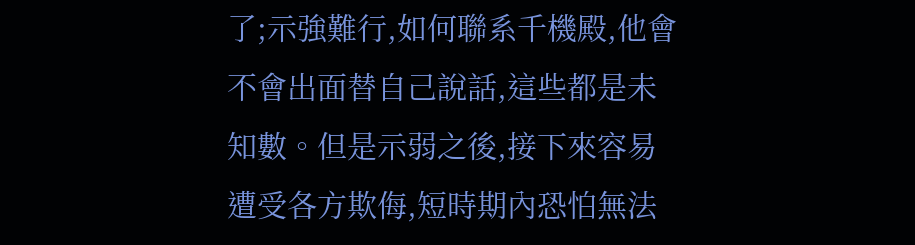了;示強難行,如何聯系千機殿,他會不會出面替自己說話,這些都是未知數。但是示弱之後,接下來容易遭受各方欺侮,短時期內恐怕無法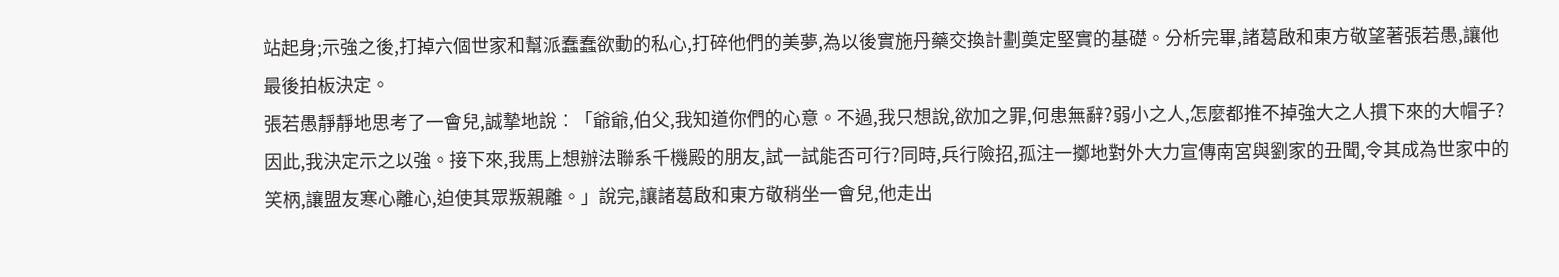站起身;示強之後,打掉六個世家和幫派蠢蠢欲動的私心,打碎他們的美夢,為以後實施丹藥交換計劃奠定堅實的基礎。分析完畢,諸葛啟和東方敬望著張若愚,讓他最後拍板決定。
張若愚靜靜地思考了一會兒,誠摯地說︰「爺爺,伯父,我知道你們的心意。不過,我只想說,欲加之罪,何患無辭?弱小之人,怎麼都推不掉強大之人摜下來的大帽子?因此,我決定示之以強。接下來,我馬上想辦法聯系千機殿的朋友,試一試能否可行?同時,兵行險招,孤注一擲地對外大力宣傳南宮與劉家的丑聞,令其成為世家中的笑柄,讓盟友寒心離心,迫使其眾叛親離。」說完,讓諸葛啟和東方敬稍坐一會兒,他走出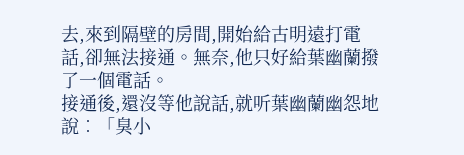去,來到隔壁的房間,開始給古明遠打電話,卻無法接通。無奈,他只好給葉幽蘭撥了一個電話。
接通後,還沒等他說話,就听葉幽蘭幽怨地說︰「臭小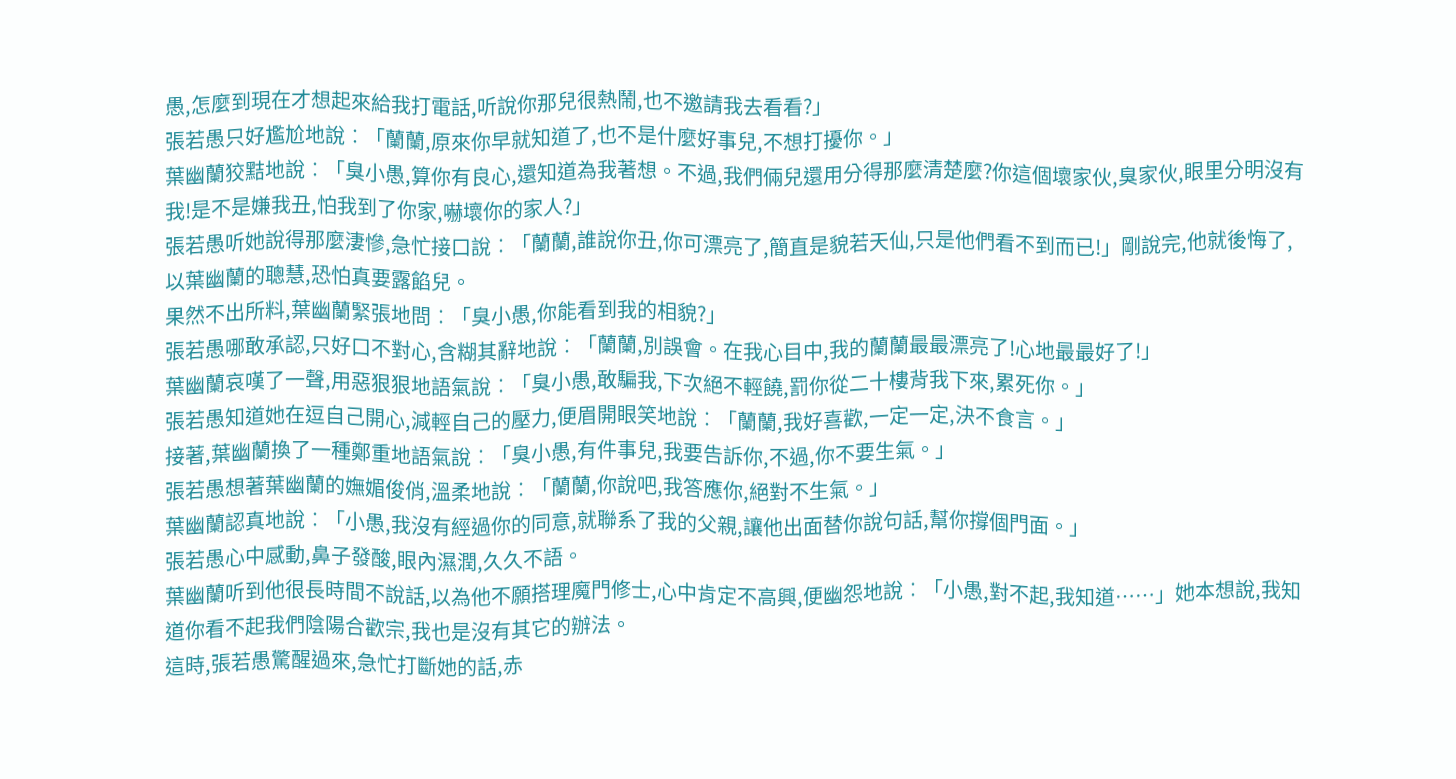愚,怎麼到現在才想起來給我打電話,听說你那兒很熱鬧,也不邀請我去看看?」
張若愚只好尷尬地說︰「蘭蘭,原來你早就知道了,也不是什麼好事兒,不想打擾你。」
葉幽蘭狡黠地說︰「臭小愚,算你有良心,還知道為我著想。不過,我們倆兒還用分得那麼清楚麼?你這個壞家伙,臭家伙,眼里分明沒有我!是不是嫌我丑,怕我到了你家,嚇壞你的家人?」
張若愚听她說得那麼淒慘,急忙接口說︰「蘭蘭,誰說你丑,你可漂亮了,簡直是貌若天仙,只是他們看不到而已!」剛說完,他就後悔了,以葉幽蘭的聰慧,恐怕真要露餡兒。
果然不出所料,葉幽蘭緊張地問︰「臭小愚,你能看到我的相貌?」
張若愚哪敢承認,只好口不對心,含糊其辭地說︰「蘭蘭,別誤會。在我心目中,我的蘭蘭最最漂亮了!心地最最好了!」
葉幽蘭哀嘆了一聲,用惡狠狠地語氣說︰「臭小愚,敢騙我,下次絕不輕饒,罰你從二十樓背我下來,累死你。」
張若愚知道她在逗自己開心,減輕自己的壓力,便眉開眼笑地說︰「蘭蘭,我好喜歡,一定一定,決不食言。」
接著,葉幽蘭換了一種鄭重地語氣說︰「臭小愚,有件事兒,我要告訴你,不過,你不要生氣。」
張若愚想著葉幽蘭的嫵媚俊俏,溫柔地說︰「蘭蘭,你說吧,我答應你,絕對不生氣。」
葉幽蘭認真地說︰「小愚,我沒有經過你的同意,就聯系了我的父親,讓他出面替你說句話,幫你撐個門面。」
張若愚心中感動,鼻子發酸,眼內濕潤,久久不語。
葉幽蘭听到他很長時間不說話,以為他不願搭理魔門修士,心中肯定不高興,便幽怨地說︰「小愚,對不起,我知道……」她本想說,我知道你看不起我們陰陽合歡宗,我也是沒有其它的辦法。
這時,張若愚驚醒過來,急忙打斷她的話,赤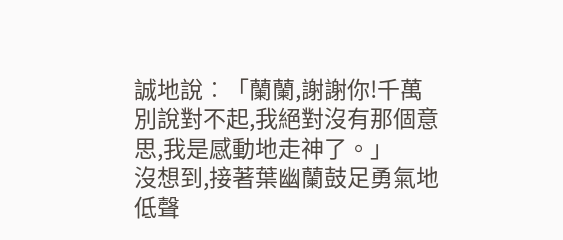誠地說︰「蘭蘭,謝謝你!千萬別說對不起,我絕對沒有那個意思,我是感動地走神了。」
沒想到,接著葉幽蘭鼓足勇氣地低聲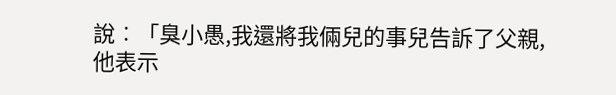說︰「臭小愚,我還將我倆兒的事兒告訴了父親,他表示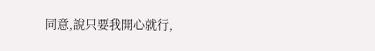同意,說只要我開心就行,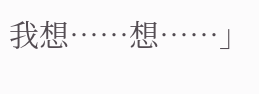我想……想……」